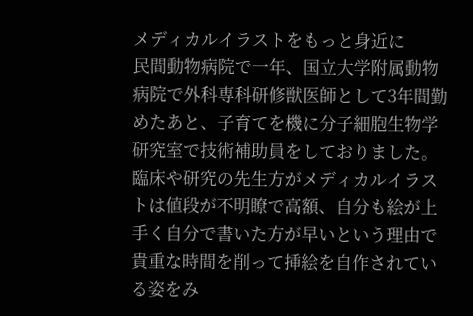メディカルイラストをもっと身近に
民間動物病院で一年、国立大学附属動物病院で外科専科研修獣医師として3年間勤めたあと、子育てを機に分子細胞生物学研究室で技術補助員をしておりました。臨床や研究の先生方がメディカルイラストは値段が不明瞭で高額、自分も絵が上手く自分で書いた方が早いという理由で貴重な時間を削って挿絵を自作されている姿をみ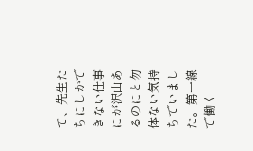て、先生たちにしかできない仕事にが沢山あるのにと勿体ない気持ちでいました。第一線で働く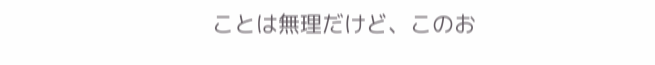ことは無理だけど、このお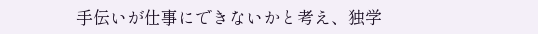手伝いが仕事にできないかと考え、独学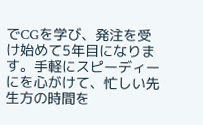でCGを学び、発注を受け始めて5年目になります。手軽にスピーディーにを心がけて、忙しい先生方の時間を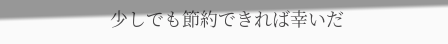少しでも節約できれば幸いだ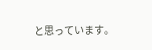と思っています。